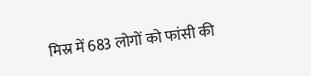मिस्र में 683 लोगों को फांसी की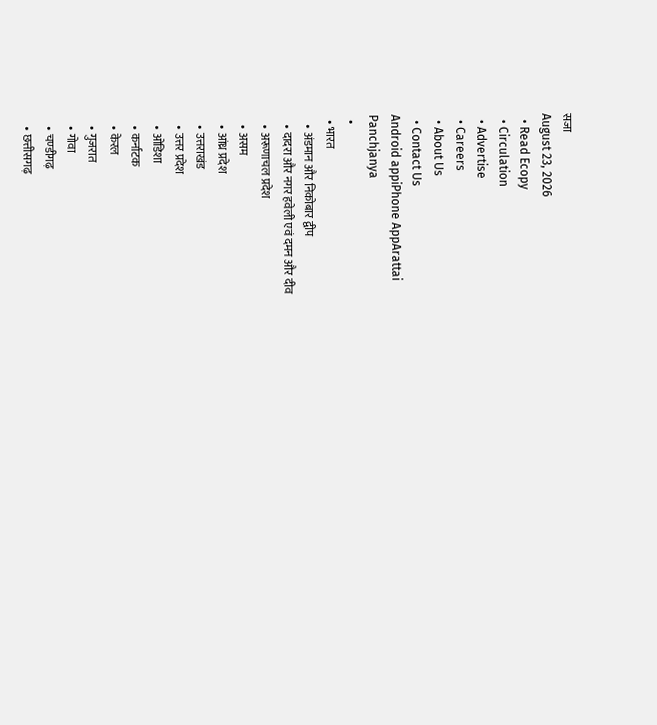सजा
August 23, 2026
  • Read Ecopy
  • Circulation
  • Advertise
  • Careers
  • About Us
  • Contact Us
Android appiPhone AppArattai
Panchjanya
  •
  • भारत
    • अंडमान और निकोबार द्वीप
    • दादरा और नगर हवेली एवं दमन और दीव
    • अरूणाचल प्रदेश
    • असम
    • आंध्र प्रदेश
    • उत्तराखंड
    • उत्तर प्रदेश
    • ओडिशा
    • कर्नाटक
    • केरल
    • गुजरात
    • गोवा
    • चण्‍डीगढ़
    • छत्तीसगढ़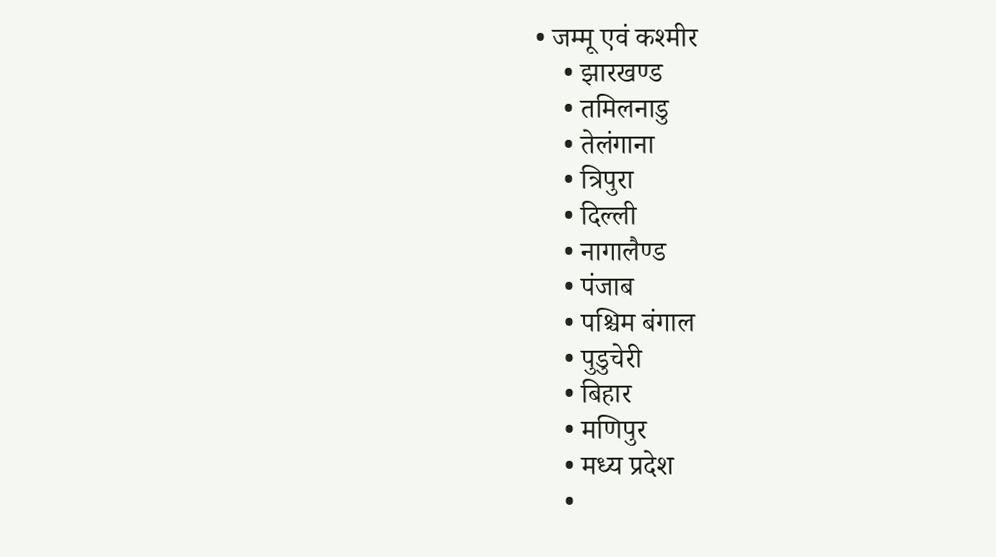• जम्‍मू एवं कश्‍मीर
    • झारखण्‍ड
    • तमिलनाडु
    • तेलंगाना
    • त्रिपुरा
    • दिल्ली
    • नागालैण्‍ड
    • पंजाब
    • पश्चिम बंगाल
    • पुडुचेरी
    • बिहार
    • मणिपुर
    • मध्य प्रदेश
    •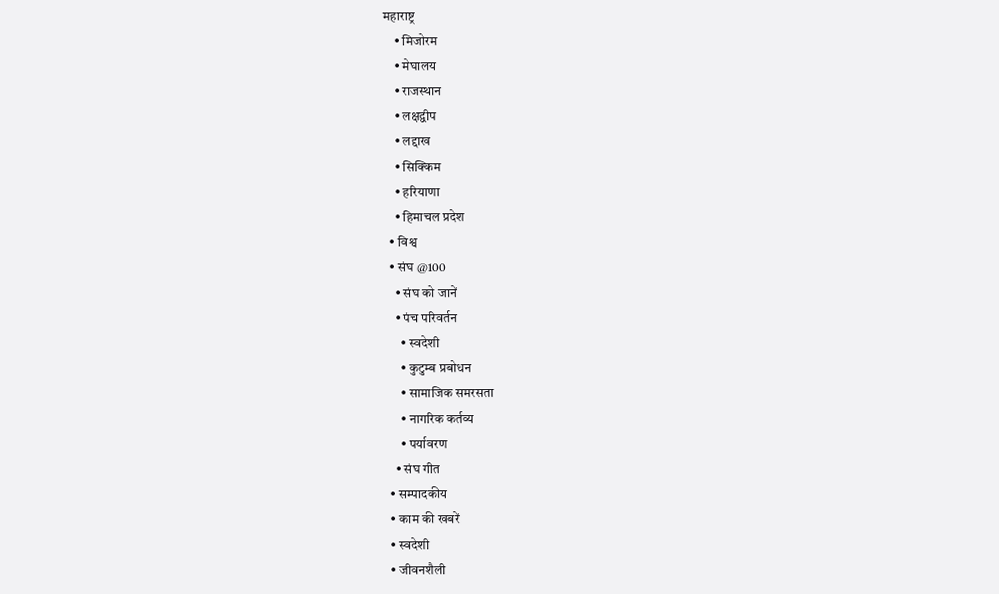महाराष्ट्र
    • मिजोरम
    • मेघालय
    • राजस्थान
    • लक्षद्वीप
    • लद्दाख
    • सिक्किम
    • हरियाणा
    • हिमाचल प्रदेश
  • विश्व
  • संघ @100
    • संघ को जानें
    • पंच परिवर्तन
      • स्वदेशी
      • कुटुम्ब प्रबोधन
      • सामाजिक समरसता
      • नागरिक कर्तव्य
      • पर्यावरण
    • संघ गीत
  • सम्पादकीय
  • काम की खबरें
  • स्वदेशी
  • जीवनशैली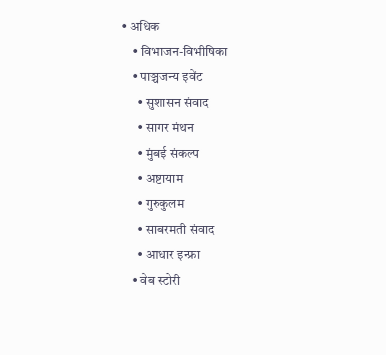• अधिक
    • विभाजन-विभीषिका
    • पाञ्चजन्य इवेंट
      • सुशासन संवाद
      • सागर मंथन
      • मुंबई संकल्प
      • अष्टायाम
      • गुरुकुलम
      • साबरमती संवाद
      • आधार इन्फ्रा
    • वेब स्टोरी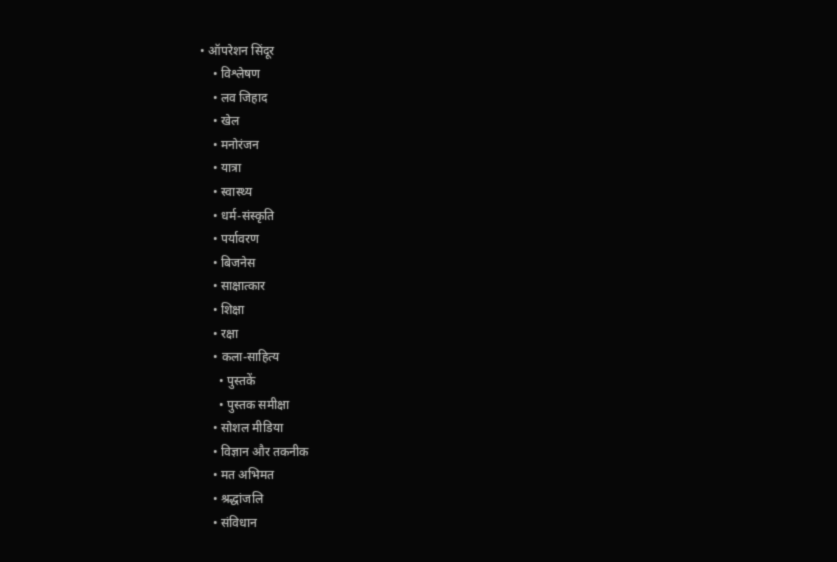• ऑपरेशन सिंदूर
    • विश्लेषण
    • लव जिहाद
    • खेल
    • मनोरंजन
    • यात्रा
    • स्वास्थ्य
    • धर्म-संस्कृति
    • पर्यावरण
    • बिजनेस
    • साक्षात्कार
    • शिक्षा
    • रक्षा
    • कला-साहित्य
      • पुस्तकें
      • पुस्तक समीक्षा
    • सोशल मीडिया
    • विज्ञान और तकनीक
    • मत अभिमत
    • श्रद्धांजलि
    • संविधान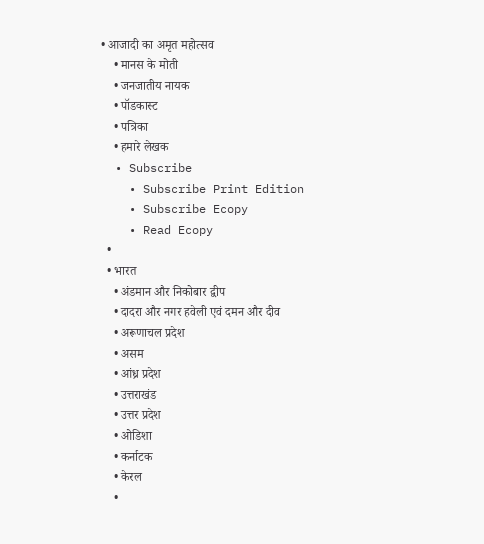• आजादी का अमृत महोत्सव
    • मानस के मोती
    • जनजातीय नायक
    • पॉडकास्ट
    • पत्रिका
    • हमारे लेखक
  • Subscribe
    • Subscribe Print Edition
    • Subscribe Ecopy
    • Read Ecopy
  •
  • भारत
    • अंडमान और निकोबार द्वीप
    • दादरा और नगर हवेली एवं दमन और दीव
    • अरूणाचल प्रदेश
    • असम
    • आंध्र प्रदेश
    • उत्तराखंड
    • उत्तर प्रदेश
    • ओडिशा
    • कर्नाटक
    • केरल
    •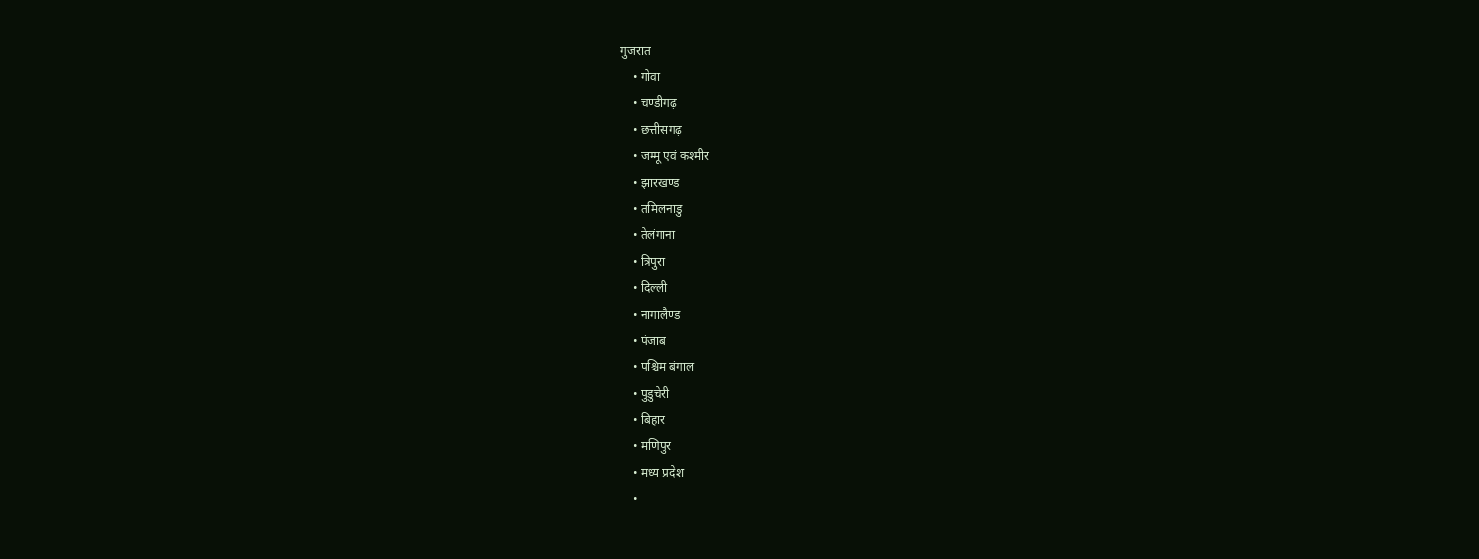गुजरात
    • गोवा
    • चण्‍डीगढ़
    • छत्तीसगढ़
    • जम्‍मू एवं कश्‍मीर
    • झारखण्‍ड
    • तमिलनाडु
    • तेलंगाना
    • त्रिपुरा
    • दिल्ली
    • नागालैण्‍ड
    • पंजाब
    • पश्चिम बंगाल
    • पुडुचेरी
    • बिहार
    • मणिपुर
    • मध्य प्रदेश
    •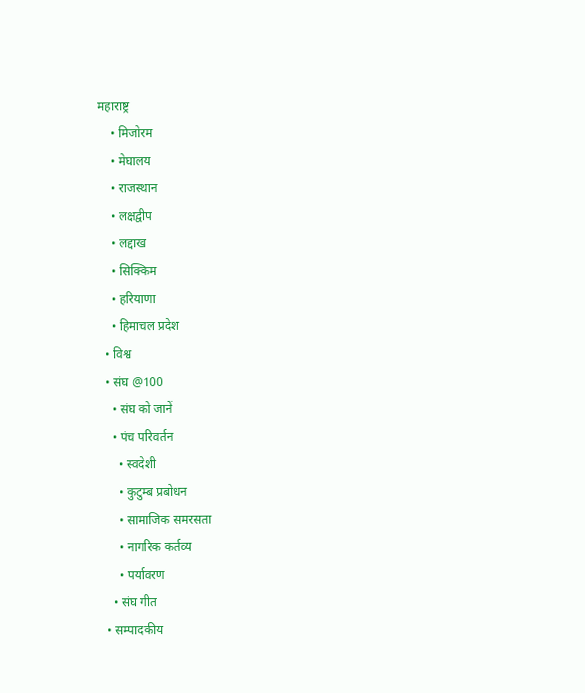महाराष्ट्र
    • मिजोरम
    • मेघालय
    • राजस्थान
    • लक्षद्वीप
    • लद्दाख
    • सिक्किम
    • हरियाणा
    • हिमाचल प्रदेश
  • विश्व
  • संघ @100
    • संघ को जानें
    • पंच परिवर्तन
      • स्वदेशी
      • कुटुम्ब प्रबोधन
      • सामाजिक समरसता
      • नागरिक कर्तव्य
      • पर्यावरण
    • संघ गीत
  • सम्पादकीय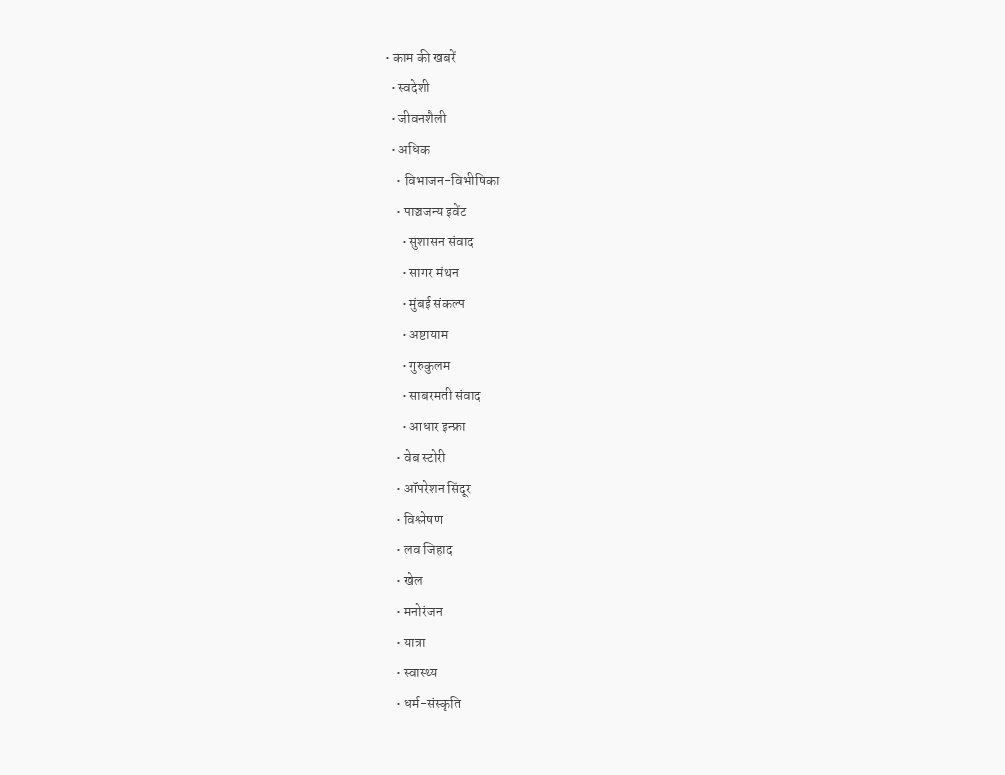• काम की खबरें
  • स्वदेशी
  • जीवनशैली
  • अधिक
    • विभाजन-विभीषिका
    • पाञ्चजन्य इवेंट
      • सुशासन संवाद
      • सागर मंथन
      • मुंबई संकल्प
      • अष्टायाम
      • गुरुकुलम
      • साबरमती संवाद
      • आधार इन्फ्रा
    • वेब स्टोरी
    • ऑपरेशन सिंदूर
    • विश्लेषण
    • लव जिहाद
    • खेल
    • मनोरंजन
    • यात्रा
    • स्वास्थ्य
    • धर्म-संस्कृति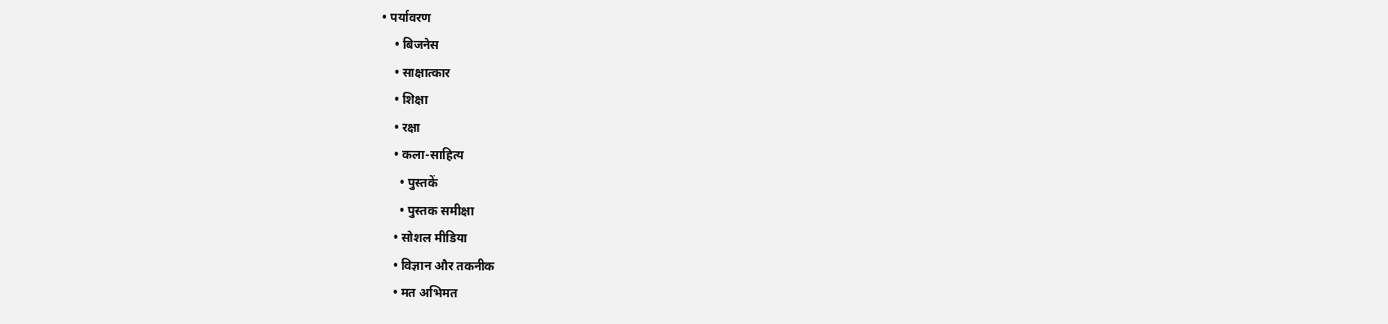• पर्यावरण
    • बिजनेस
    • साक्षात्कार
    • शिक्षा
    • रक्षा
    • कला-साहित्य
      • पुस्तकें
      • पुस्तक समीक्षा
    • सोशल मीडिया
    • विज्ञान और तकनीक
    • मत अभिमत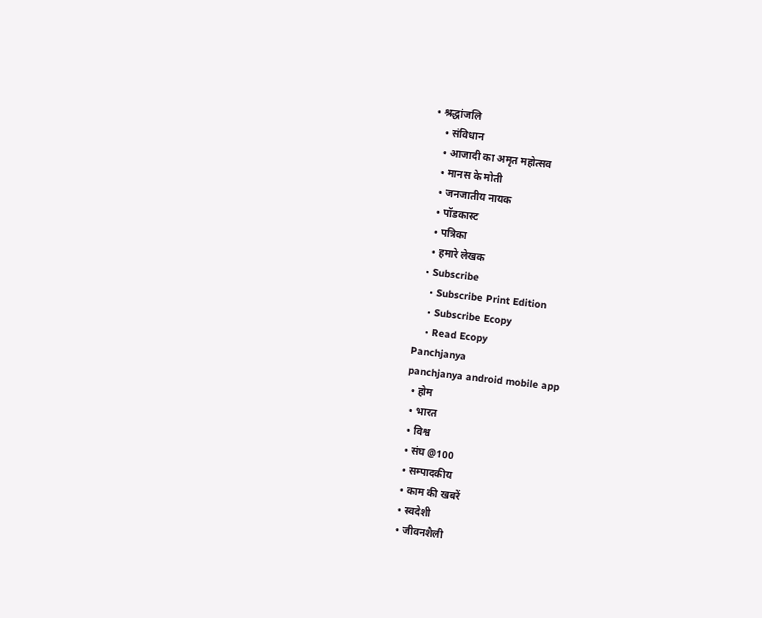• श्रद्धांजलि
    • संविधान
    • आजादी का अमृत महोत्सव
    • मानस के मोती
    • जनजातीय नायक
    • पॉडकास्ट
    • पत्रिका
    • हमारे लेखक
  • Subscribe
    • Subscribe Print Edition
    • Subscribe Ecopy
    • Read Ecopy
Panchjanya
panchjanya android mobile app
  • होम
  • भारत
  • विश्व
  • संघ @100
  • सम्पादकीय
  • काम की खबरें
  • स्वदेशी
  • जीवनशैली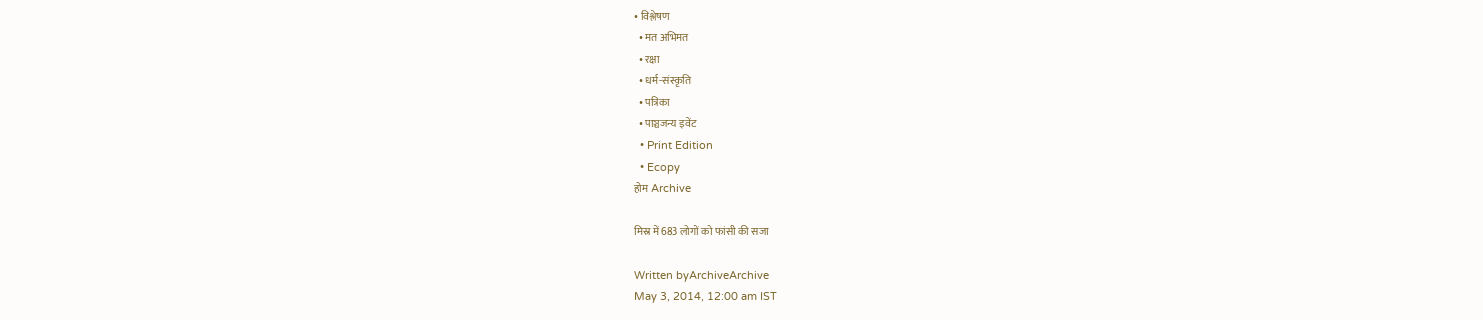• विश्लेषण
  • मत अभिमत
  • रक्षा
  • धर्म-संस्कृति
  • पत्रिका
  • पाञ्चजन्य इवेंट
  • Print Edition
  • Ecopy
होम Archive

मिस्र में 683 लोगों को फांसी की सजा

Written byArchiveArchive
May 3, 2014, 12:00 am IST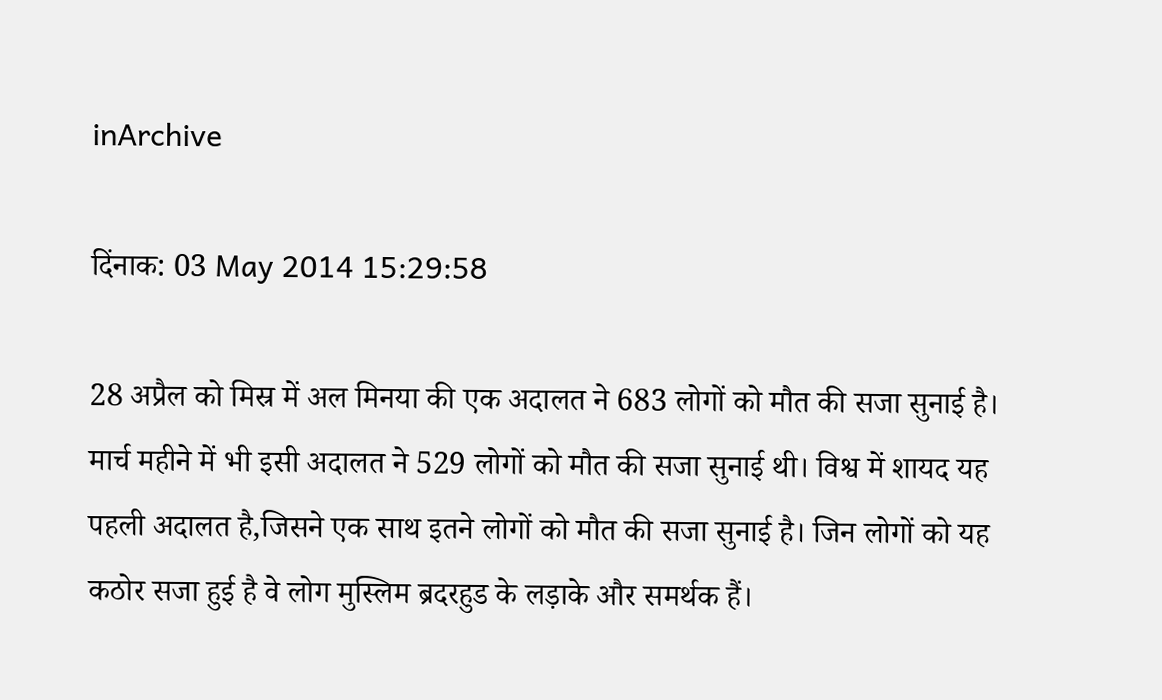inArchive

दिंनाक: 03 May 2014 15:29:58

28 अप्रैल को मिस्र में अल मिनया की एक अदालत ने 683 लोगों को मौत की सजा सुनाई है। मार्च महीने में भी इसी अदालत ने 529 लोगों को मौत की सजा सुनाई थी। विश्व में शायद यह पहली अदालत है,जिसने एक साथ इतने लोगों को मौत की सजा सुनाई है। जिन लोगों को यह कठोर सजा हुई है वे लोग मुस्लिम ब्रदरहुड के लड़ाके और समर्थक हैं।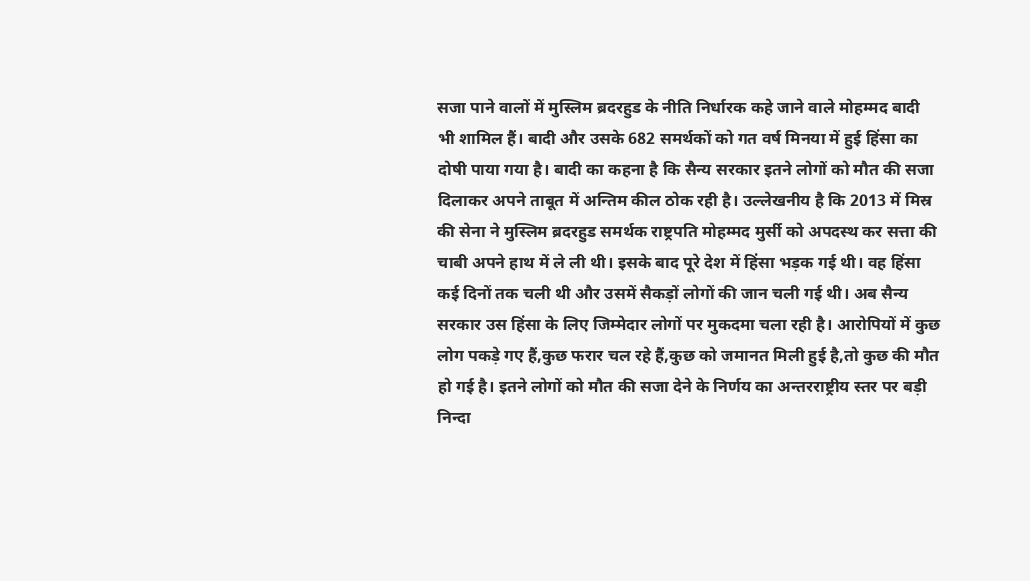सजा पाने वालों में मुस्लिम ब्रदरहुड के नीति निर्धारक कहे जाने वाले मोहम्मद बादी भी शामिल हैं। बादी और उसके 682 समर्थकों को गत वर्ष मिनया में हुई हिंसा का दोषी पाया गया है। बादी का कहना है कि सैन्य सरकार इतने लोगों को मौत की सजा दिलाकर अपने ताबूत में अन्तिम कील ठोक रही है। उल्लेखनीय है कि 2013 में मिस्र की सेना ने मुस्लिम ब्रदरहुड समर्थक राष्ट्रपति मोहम्मद मुर्सी को अपदस्थ कर सत्ता की चाबी अपने हाथ में ले ली थी। इसके बाद पूरे देश में हिंसा भड़क गई थी। वह हिंसा कई दिनों तक चली थी और उसमें सैकड़ों लोगों की जान चली गई थी। अब सैन्य सरकार उस हिंसा के लिए जिम्मेदार लोगों पर मुकदमा चला रही है। आरोपियों में कुछ लोग पकड़े गए हैं,कुछ फरार चल रहे हैं,कुछ को जमानत मिली हुई है,तो कुछ की मौत हो गई है। इतने लोगों को मौत की सजा देने के निर्णय का अन्तरराष्ट्रीय स्तर पर बड़ी निन्दा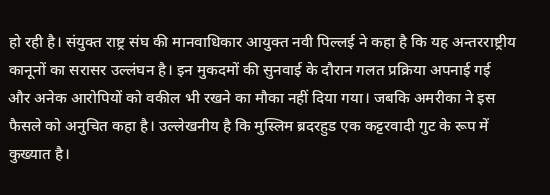हो रही है। संयुक्त राष्ट्र संघ की मानवाधिकार आयुक्त नवी पिल्लई ने कहा है कि यह अन्तरराष्ट्रीय कानूनों का सरासर उल्लंघन है। इन मुकदमों की सुनवाई के दौरान गलत प्रक्रिया अपनाई गई और अनेक आरोपियों को वकील भी रखने का मौका नहीं दिया गया। जबकि अमरीका ने इस फैसले को अनुचित कहा है। उल्लेखनीय है कि मुस्लिम ब्रदरहुड एक कट्टरवादी गुट के रूप में कुख्यात है।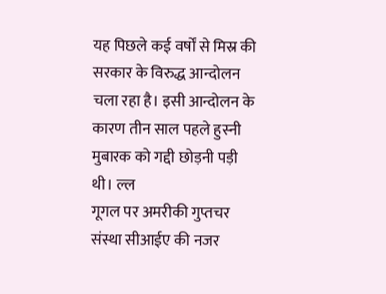यह पिछले कई वर्षों से मिस्र की सरकार के विरुद्ध आन्दोलन चला रहा है। इसी आन्दोलन के कारण तीन साल पहले हुस्नी मुबारक को गद्दी छोड़नी पड़ी थी। ल्ल
गूगल पर अमरीकी गुप्तचर संस्था सीआईए की नजर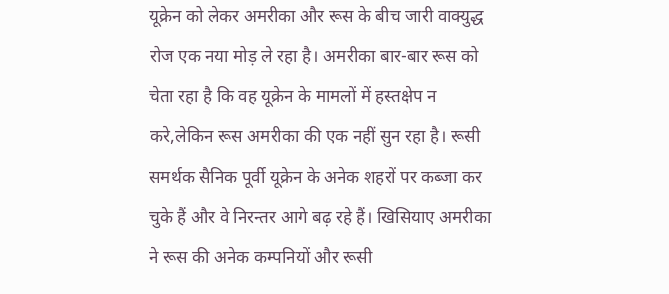यूक्रेन को लेकर अमरीका और रूस के बीच जारी वाक्युद्ध रोज एक नया मोड़ ले रहा है। अमरीका बार-बार रूस को चेता रहा है कि वह यूक्रेन के मामलों में हस्तक्षेप न करे,लेकिन रूस अमरीका की एक नहीं सुन रहा है। रूसी समर्थक सैनिक पूर्वी यूक्रेन के अनेक शहरों पर कब्जा कर चुके हैं और वे निरन्तर आगे बढ़ रहे हैं। खिसियाए अमरीका ने रूस की अनेक कम्पनियों और रूसी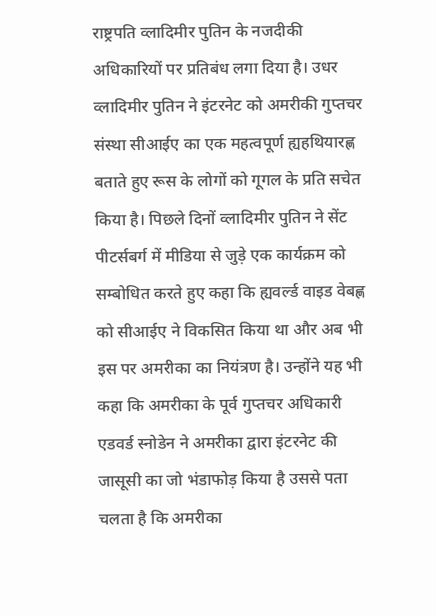राष्ट्रपति व्लादिमीर पुतिन के नजदीकी अधिकारियों पर प्रतिबंध लगा दिया है। उधर व्लादिमीर पुतिन ने इंटरनेट को अमरीकी गुप्तचर संस्था सीआईए का एक महत्वपूर्ण ह्यहथियारह्ण बताते हुए रूस के लोगों को गूगल के प्रति सचेत किया है। पिछले दिनों व्लादिमीर पुतिन ने सेंट पीटर्सबर्ग में मीडिया से जुड़े एक कार्यक्रम को सम्बोधित करते हुए कहा कि ह्यवर्ल्ड वाइड वेबह्ण को सीआईए ने विकसित किया था और अब भी इस पर अमरीका का नियंत्रण है। उन्होंने यह भी कहा कि अमरीका के पूर्व गुप्तचर अधिकारी एडवर्ड स्नोडेन ने अमरीका द्वारा इंटरनेट की जासूसी का जो भंडाफोड़ किया है उससे पता चलता है कि अमरीका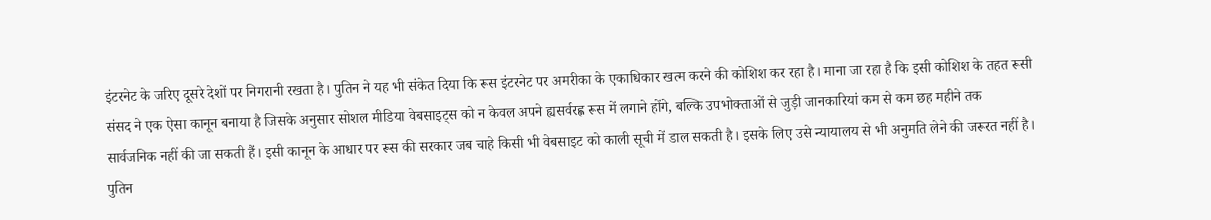इंटरनेट के जरिए दूसरे देशों पर निगरानी रखता है। पुतिन ने यह भी संकेत दिया कि रूस इंटरनेट पर अमरीका के एकाधिकार खत्म करने की कोशिश कर रहा है। माना जा रहा है कि इसी कोशिश के तहत रूसी संसद ने एक ऐसा कानून बनाया है जिसके अनुसार सोशल मीडिया वेबसाइट्स को न केवल अपने ह्यसर्वरह्ण रूस में लगाने होंगे, बल्कि उपभोक्ताओं से जुड़ी जानकारियां कम से कम छह महीने तक सार्वजनिक नहीं की जा सकती हैं। इसी कानून के आधार पर रूस की सरकार जब चाहे किसी भी वेबसाइट को काली सूची में डाल सकती है। इसके लिए उसे न्यायालय से भी अनुमति लेने की जरूरत नहीं है। पुतिन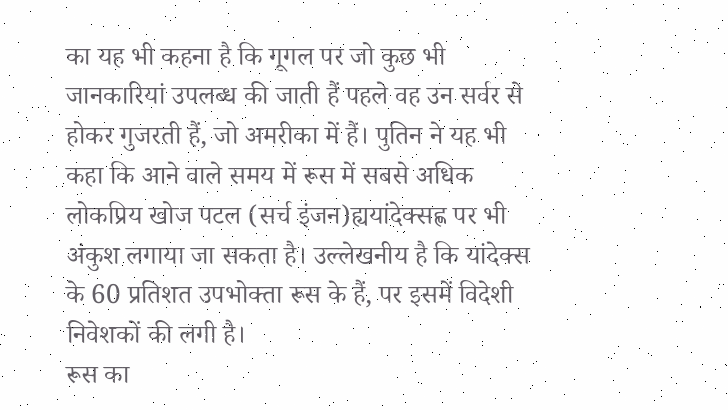का यह भी कहना है कि गूगल पर जो कुछ भी जानकारियां उपलब्ध की जाती हैं पहले वह उन सर्वर से होकर गुजरती हैं, जो अमरीका में हैं। पुतिन ने यह भी कहा कि आने वाले समय में रूस में सबसे अधिक लोकप्रिय खोज पटल (सर्च इंजन)ह्ययांदेक्सह्ण पर भी अंकुश लगाया जा सकता है। उल्लेखनीय है कि यांदेक्स के 60 प्रतिशत उपभोक्ता रूस के हैं, पर इसमें विदेशी निवेशकों की लगी है।
रूस का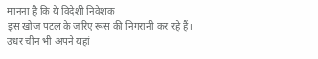मानना है कि ये विदेशी निवेशक
इस खोज पटल के जरिए रूस की निगरानी कर रहे हैं।
उधर चीन भी अपने यहां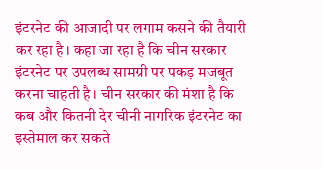इंटरनेट की आजादी पर लगाम कसने की तैयारी कर रहा है। कहा जा रहा है कि चीन सरकार इंटरनेट पर उपलब्ध सामग्री पर पकड़ मजबूत करना चाहती है। चीन सरकार की मंशा है कि
कब और कितनी देर चीनी नागरिक इंटरनेट का इस्तेमाल कर सकते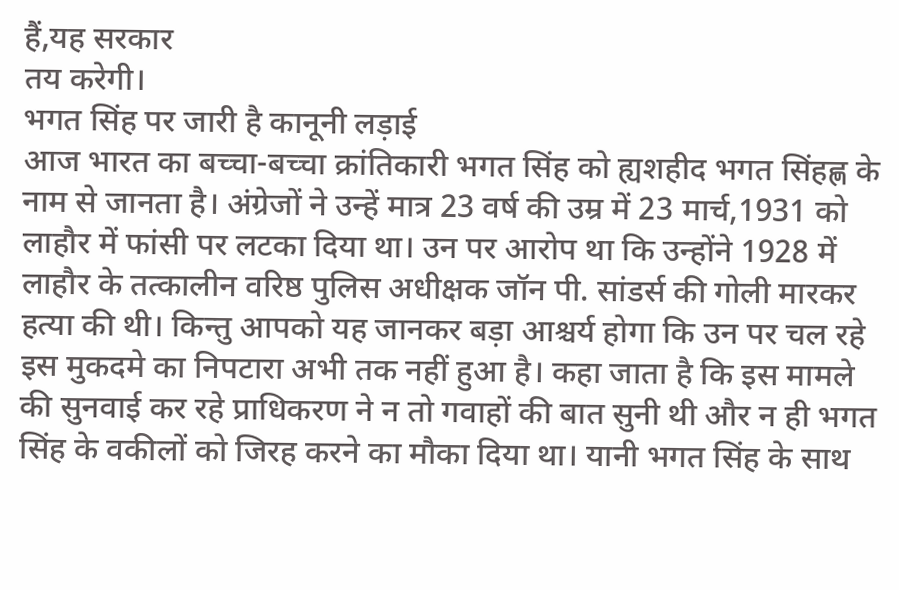हैं,यह सरकार
तय करेगी।
भगत सिंह पर जारी है कानूनी लड़ाई
आज भारत का बच्चा-बच्चा क्रांतिकारी भगत सिंह को ह्यशहीद भगत सिंहह्ण के नाम से जानता है। अंग्रेजों ने उन्हें मात्र 23 वर्ष की उम्र में 23 मार्च,1931 को लाहौर में फांसी पर लटका दिया था। उन पर आरोप था कि उन्होंने 1928 में लाहौर के तत्कालीन वरिष्ठ पुलिस अधीक्षक जॉन पी. सांडर्स की गोली मारकर हत्या की थी। किन्तु आपको यह जानकर बड़ा आश्चर्य होगा कि उन पर चल रहे इस मुकदमे का निपटारा अभी तक नहीं हुआ है। कहा जाता है कि इस मामले की सुनवाई कर रहे प्राधिकरण ने न तो गवाहों की बात सुनी थी और न ही भगत सिंह के वकीलों को जिरह करने का मौका दिया था। यानी भगत सिंह के साथ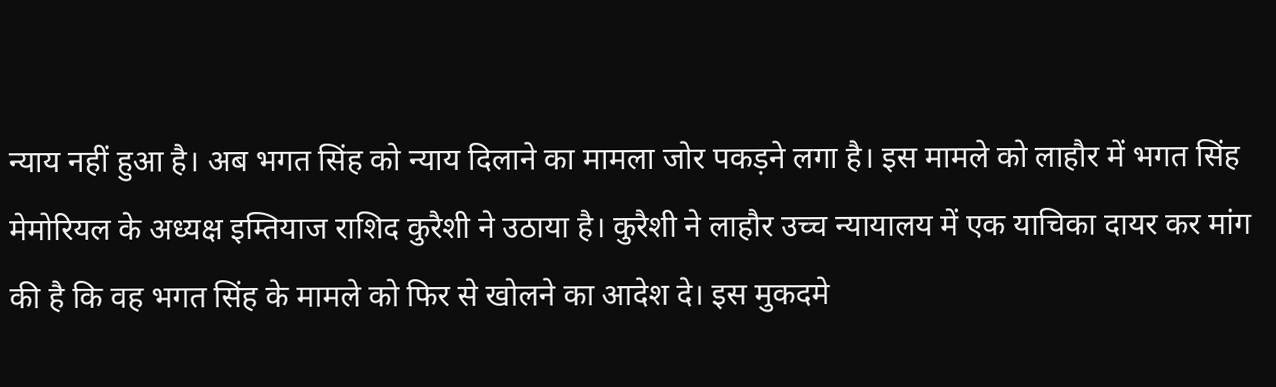न्याय नहीं हुआ है। अब भगत सिंह को न्याय दिलाने का मामला जोर पकड़ने लगा है। इस मामले को लाहौर में भगत सिंह मेमोरियल के अध्यक्ष इम्तियाज राशिद कुरैशी ने उठाया है। कुरैशी ने लाहौर उच्च न्यायालय में एक याचिका दायर कर मांग की है कि वह भगत सिंह के मामले को फिर से खोलने का आदेश दे। इस मुकदमे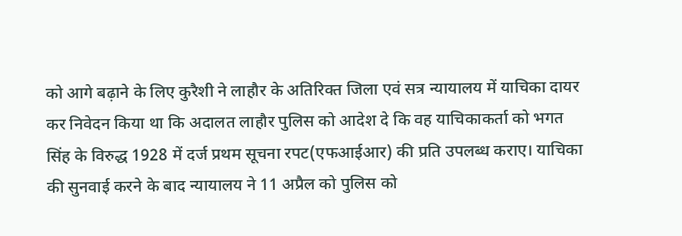को आगे बढ़ाने के लिए कुरैशी ने लाहौर के अतिरिक्त जिला एवं सत्र न्यायालय में याचिका दायर कर निवेदन किया था कि अदालत लाहौर पुलिस को आदेश दे कि वह याचिकाकर्ता को भगत सिंह के विरुद्ध 1928 में दर्ज प्रथम सूचना रपट(एफआईआर) की प्रति उपलब्ध कराए। याचिका की सुनवाई करने के बाद न्यायालय ने 11 अप्रैल को पुलिस को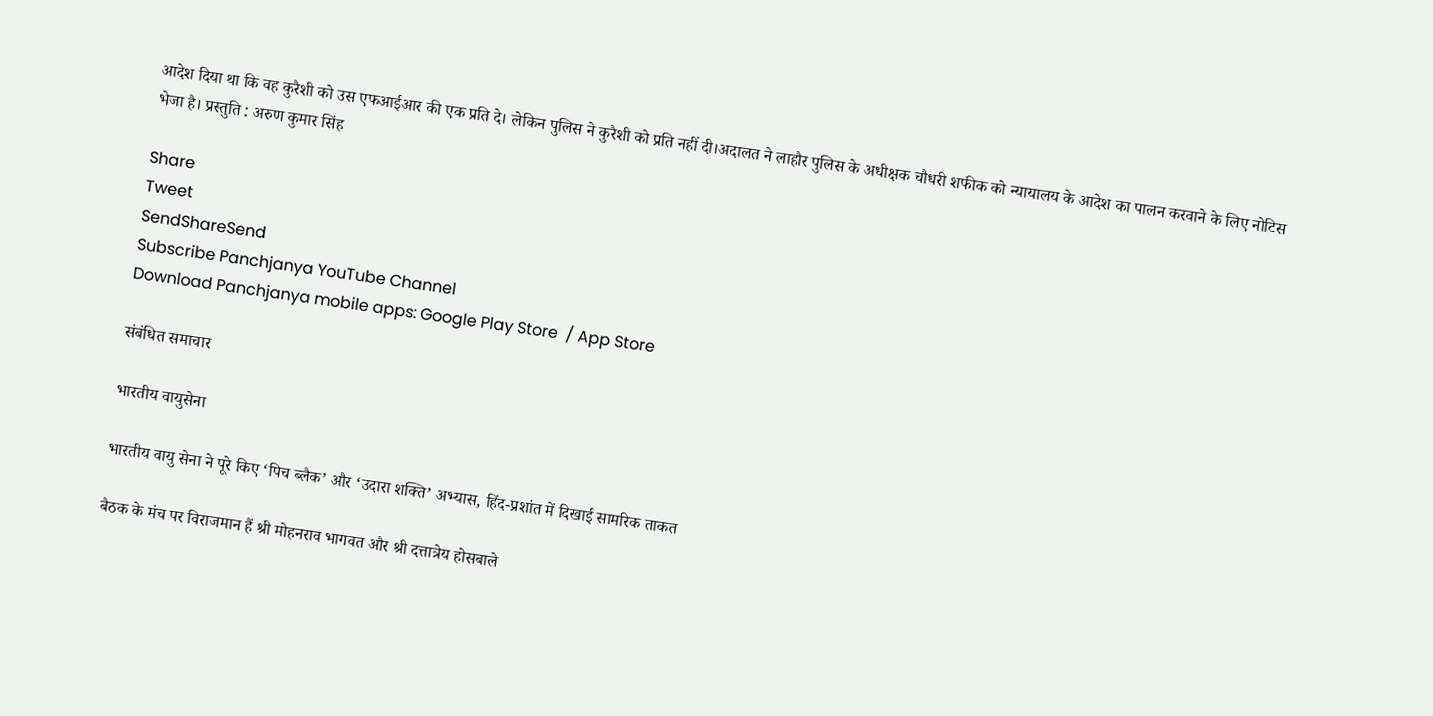आदेश दिया था कि वह कुरैशी को उस एफआईआर की एक प्रति दे। लेकिन पुलिस ने कुरैशी को प्रति नहीं दी।अदालत ने लाहौर पुलिस के अधीक्षक चौधरी शफीक को न्यायालय के आदेश का पालन करवाने के लिए नोटिस
भेजा है। प्रस्तुति : अरुण कुमार सिंह

Share
Tweet
SendShareSend
Subscribe Panchjanya YouTube Channel
Download Panchjanya mobile apps: Google Play Store  / App Store

संबंधित समाचार

भारतीय वायुसेना

भारतीय वायु सेना ने पूरे किए ‘पिच ब्लैक’ और ‘उदारा शक्ति’ अभ्यास, हिंद-प्रशांत में दिखाई सामरिक ताकत

बैठक के मंच पर विराजमान हैं श्री मोहनराव भागवत और श्री दत्तात्रेय होसबाले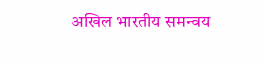अखिल भारतीय समन्वय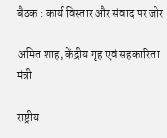बैठक : कार्य विस्तार और संवाद पर जोर

अमित शाह, केंद्रीय गृह एवं सहकारिता मंत्री

राष्ट्रीय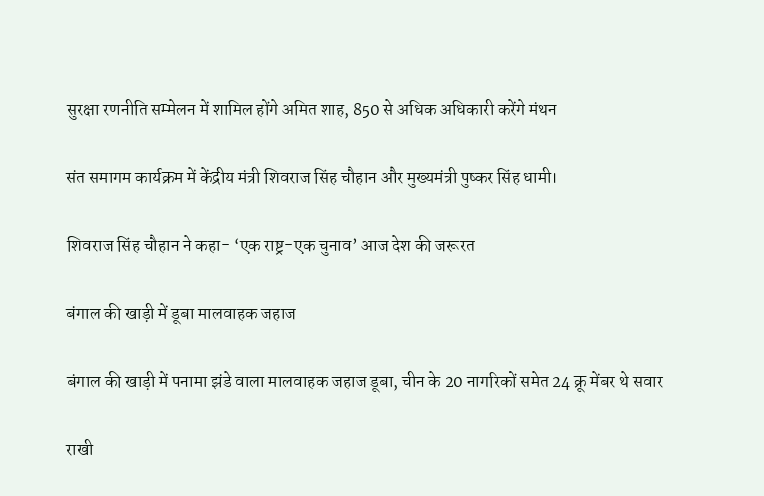सुरक्षा रणनीति सम्मेलन में शामिल होंगे अमित शाह, 850 से अधिक अधिकारी करेंगे मंथन

संत समागम कार्यक्रम में केंद्रीय मंत्री शिवराज सिंह चौहान और मुख्यमंत्री पुष्कर सिंह धामी।

शिवराज सिंह चौहान ने कहा- ‘एक राष्ट्र-एक चुनाव’ आज देश की जरूरत

बंगाल की खाड़ी में डूबा मालवाहक जहाज

बंगाल की खाड़ी में पनामा झंडे वाला मालवाहक जहाज डूबा, चीन के 20 नागरिकों समेत 24 क्रू मेंबर थे सवार

राखी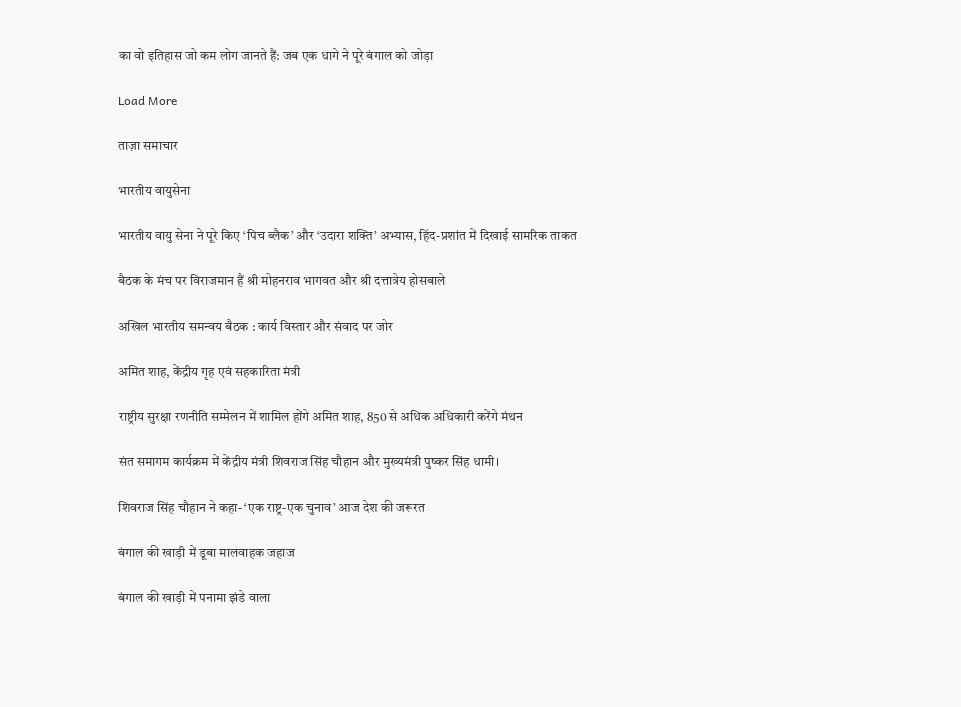का वो इतिहास जो कम लोग जानते हैं: जब एक धागे ने पूरे बंगाल को जोड़ा

Load More

ताज़ा समाचार

भारतीय वायुसेना

भारतीय वायु सेना ने पूरे किए ‘पिच ब्लैक’ और ‘उदारा शक्ति’ अभ्यास, हिंद-प्रशांत में दिखाई सामरिक ताकत

बैठक के मंच पर विराजमान हैं श्री मोहनराव भागवत और श्री दत्तात्रेय होसबाले

अखिल भारतीय समन्वय बैठक : कार्य विस्तार और संवाद पर जोर

अमित शाह, केंद्रीय गृह एवं सहकारिता मंत्री

राष्ट्रीय सुरक्षा रणनीति सम्मेलन में शामिल होंगे अमित शाह, 850 से अधिक अधिकारी करेंगे मंथन

संत समागम कार्यक्रम में केंद्रीय मंत्री शिवराज सिंह चौहान और मुख्यमंत्री पुष्कर सिंह धामी।

शिवराज सिंह चौहान ने कहा- ‘एक राष्ट्र-एक चुनाव’ आज देश की जरूरत

बंगाल की खाड़ी में डूबा मालवाहक जहाज

बंगाल की खाड़ी में पनामा झंडे वाला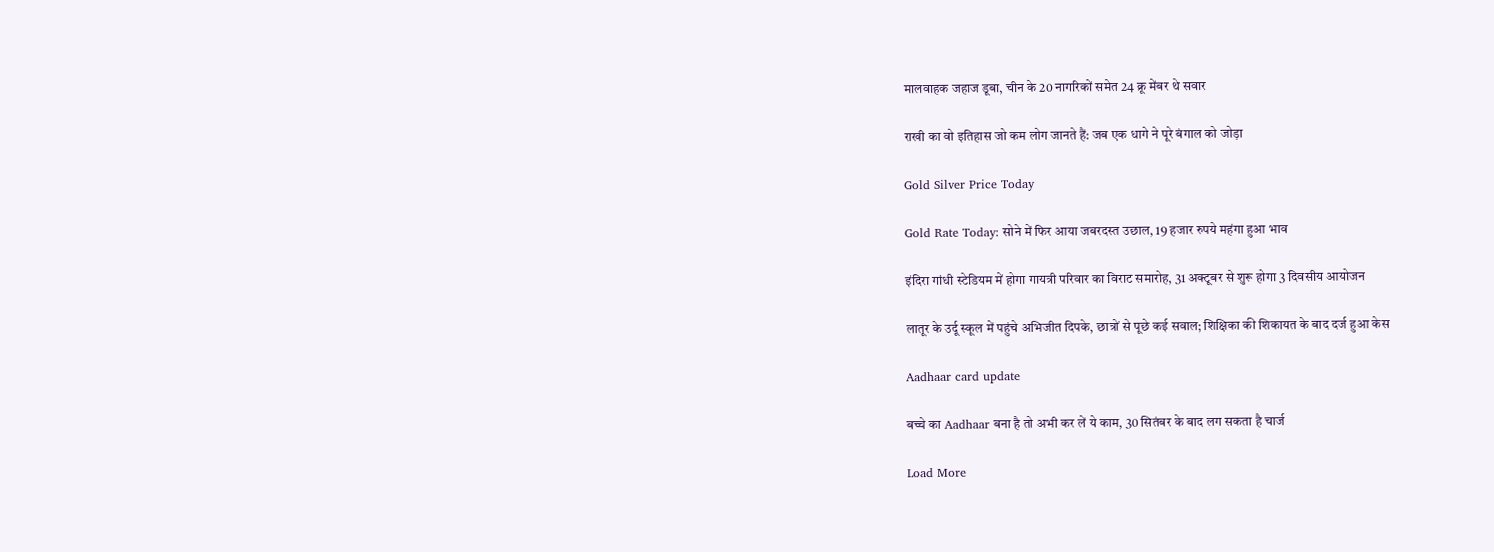मालवाहक जहाज डूबा, चीन के 20 नागरिकों समेत 24 क्रू मेंबर थे सवार

राखी का वो इतिहास जो कम लोग जानते हैं: जब एक धागे ने पूरे बंगाल को जोड़ा

Gold Silver Price Today

Gold Rate Today: सोने में फिर आया जबरदस्त उछाल, 19 हजार रुपये महंगा हुआ भाव

इंदिरा गांधी स्टेडियम में होगा गायत्री परिवार का विराट समारोह, 31 अक्टूबर से शुरू होगा 3 दिवसीय आयोजन

लातूर के उर्दू स्कूल में पहुंचे अभिजीत दिपके, छात्रों से पूछे कई सवाल; शिक्षिका की शिकायत के बाद दर्ज हुआ केस

Aadhaar card update

बच्चे का Aadhaar बना है तो अभी कर लें ये काम, 30 सितंबर के बाद लग सकता है चार्ज

Load More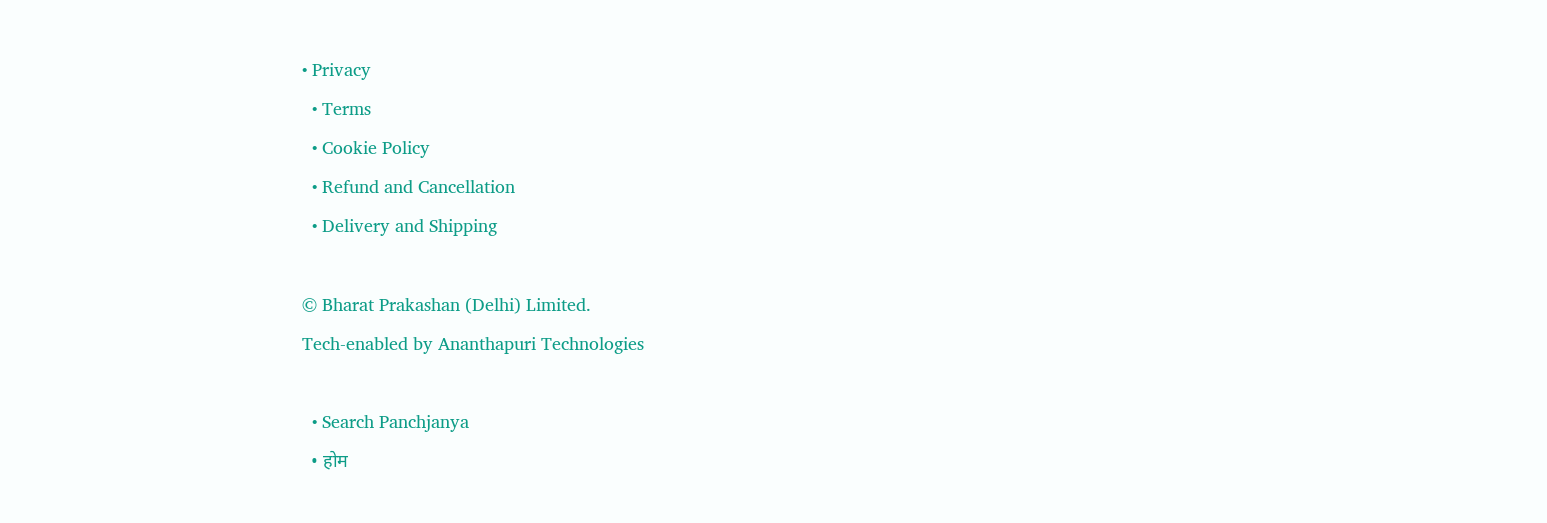• Privacy
  • Terms
  • Cookie Policy
  • Refund and Cancellation
  • Delivery and Shipping

© Bharat Prakashan (Delhi) Limited.
Tech-enabled by Ananthapuri Technologies

  • Search Panchjanya
  • होम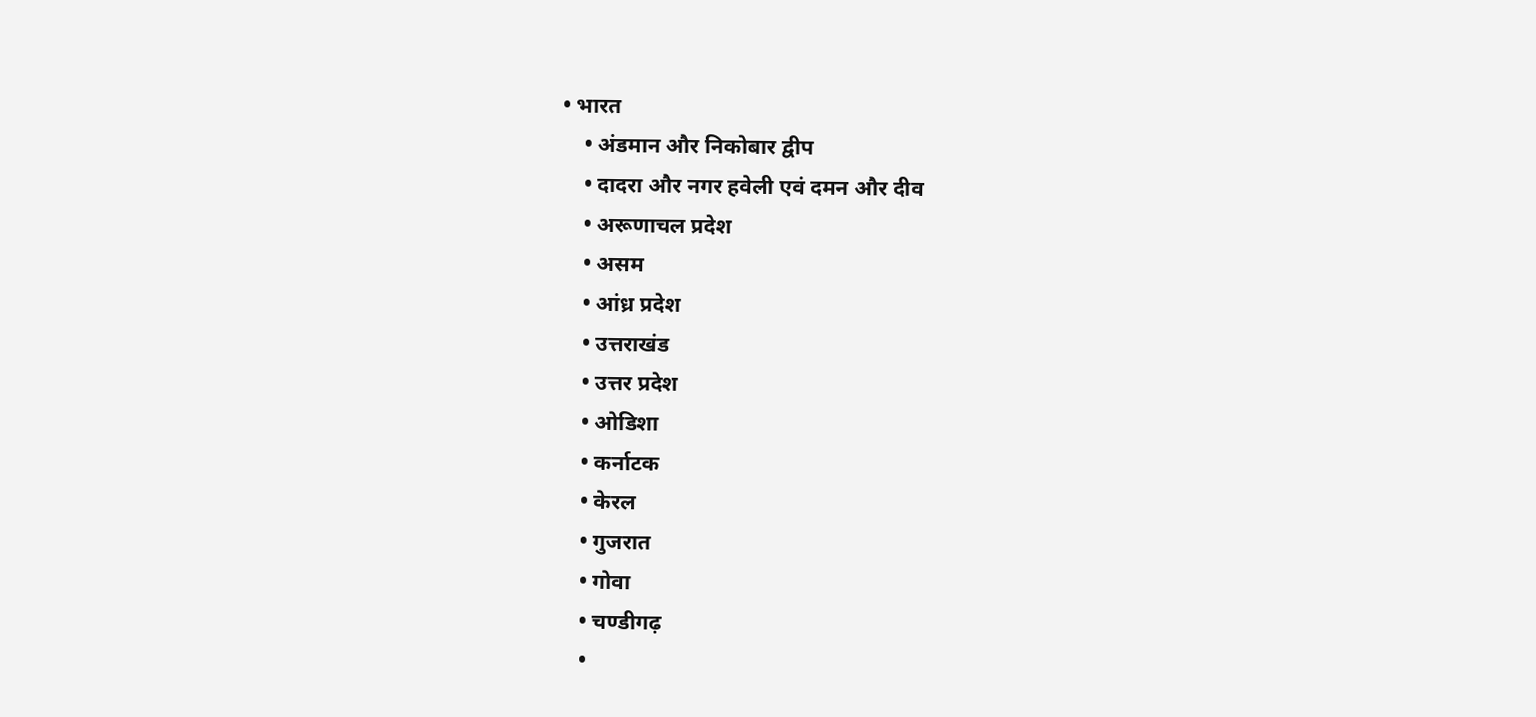• भारत
    • अंडमान और निकोबार द्वीप
    • दादरा और नगर हवेली एवं दमन और दीव
    • अरूणाचल प्रदेश
    • असम
    • आंध्र प्रदेश
    • उत्तराखंड
    • उत्तर प्रदेश
    • ओडिशा
    • कर्नाटक
    • केरल
    • गुजरात
    • गोवा
    • चण्‍डीगढ़
    •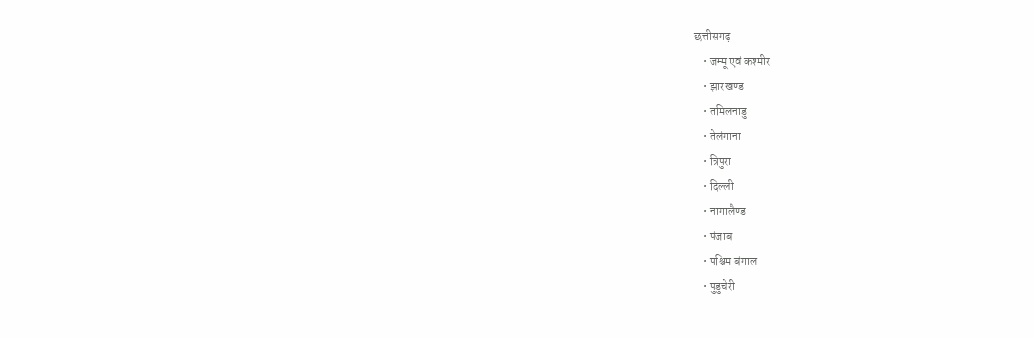छत्तीसगढ़
    • जम्‍मू एवं कश्‍मीर
    • झारखण्‍ड
    • तमिलनाडु
    • तेलंगाना
    • त्रिपुरा
    • दिल्ली
    • नागालैण्‍ड
    • पंजाब
    • पश्चिम बंगाल
    • पुडुचेरी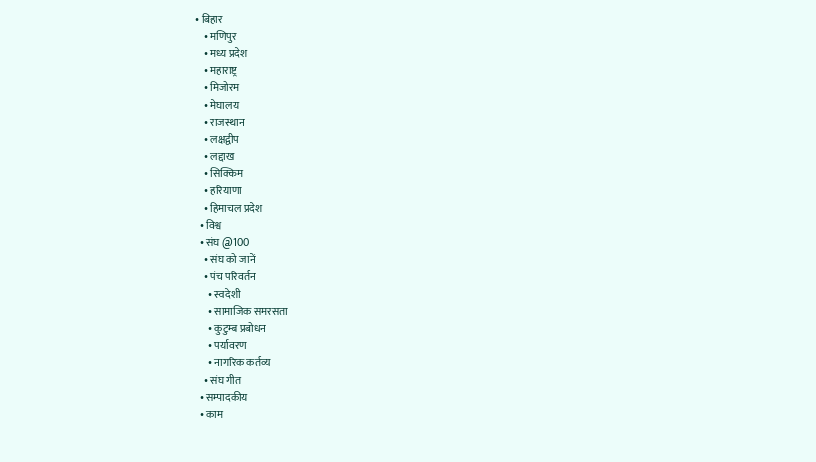• बिहार
    • मणिपुर
    • मध्य प्रदेश
    • महाराष्ट्र
    • मिजोरम
    • मेघालय
    • राजस्थान
    • लक्षद्वीप
    • लद्दाख
    • सिक्किम
    • हरियाणा
    • हिमाचल प्रदेश
  • विश्व
  • संघ @100
    • संघ को जानें
    • पंच परिवर्तन
      • स्वदेशी
      • सामाजिक समरसता
      • कुटुम्ब प्रबोधन
      • पर्यावरण
      • नागरिक कर्तव्य
    • संघ गीत
  • सम्पादकीय
  • काम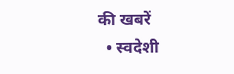की खबरें
  • स्वदेशी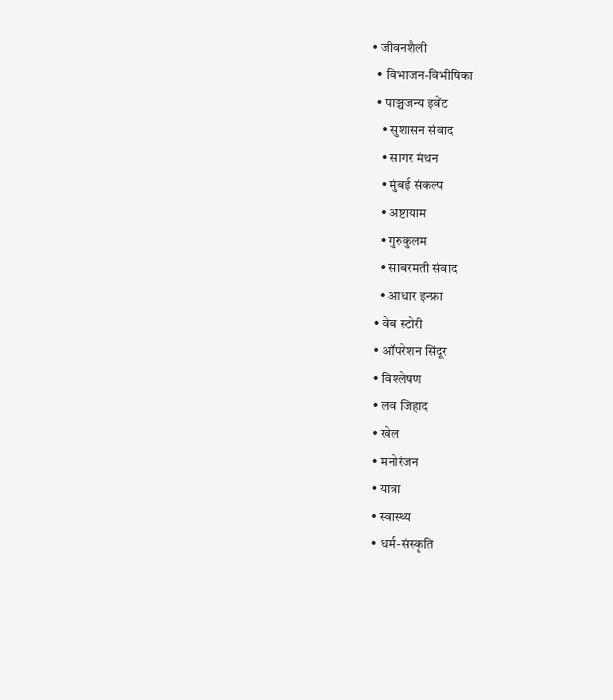• जीवनशैली
  • विभाजन-विभीषिका
  • पाञ्चजन्य इवेंट
    • सुशासन संवाद
    • सागर मंथन
    • मुंबई संकल्प
    • अष्टायाम
    • गुरुकुलम
    • साबरमती संवाद
    • आधार इन्फ्रा
  • वेब स्टोरी
  • ऑपरेशन सिंदूर
  • विश्लेषण
  • लव जिहाद
  • खेल
  • मनोरंजन
  • यात्रा
  • स्वास्थ्य
  • धर्म-संस्कृति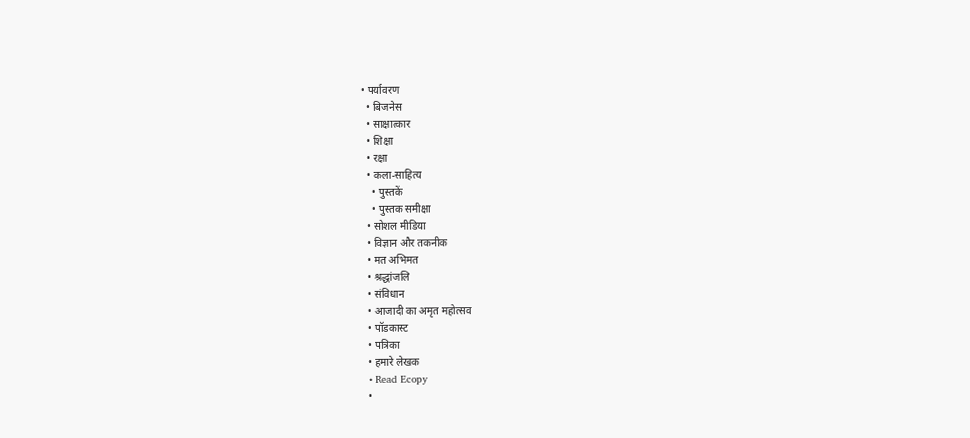• पर्यावरण
  • बिजनेस
  • साक्षात्कार
  • शिक्षा
  • रक्षा
  • कला-साहित्य
    • पुस्तकें
    • पुस्तक समीक्षा
  • सोशल मीडिया
  • विज्ञान और तकनीक
  • मत अभिमत
  • श्रद्धांजलि
  • संविधान
  • आजादी का अमृत महोत्सव
  • पॉडकास्ट
  • पत्रिका
  • हमारे लेखक
  • Read Ecopy
  •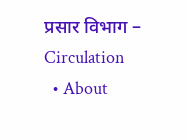प्रसार विभाग – Circulation
  • About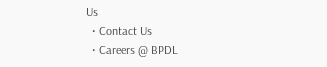Us
  • Contact Us
  • Careers @ BPDL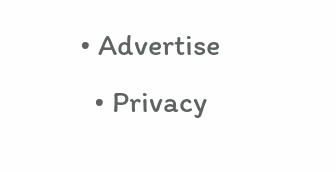• Advertise
  • Privacy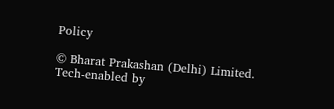Policy

© Bharat Prakashan (Delhi) Limited.
Tech-enabled by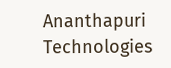Ananthapuri Technologies